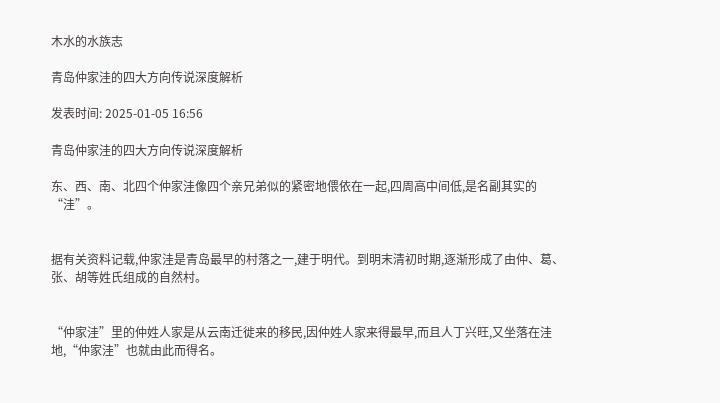木水的水族志

青岛仲家洼的四大方向传说深度解析

发表时间: 2025-01-05 16:56

青岛仲家洼的四大方向传说深度解析

东、西、南、北四个仲家洼像四个亲兄弟似的紧密地偎依在一起,四周高中间低,是名副其实的“洼”。


据有关资料记载,仲家洼是青岛最早的村落之一,建于明代。到明末清初时期,逐渐形成了由仲、葛、张、胡等姓氏组成的自然村。


“仲家洼”里的仲姓人家是从云南迁徙来的移民,因仲姓人家来得最早,而且人丁兴旺,又坐落在洼地,“仲家洼”也就由此而得名。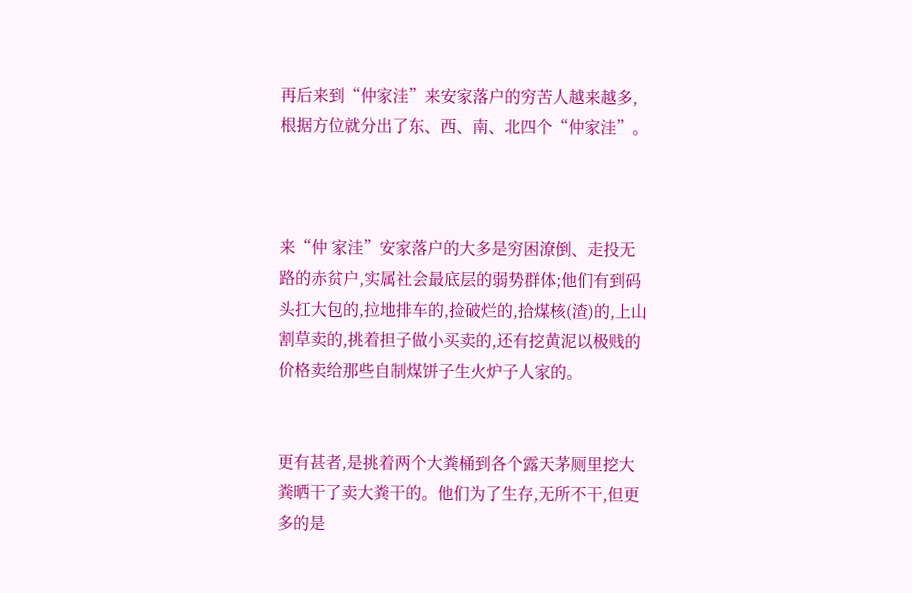再后来到“仲家洼”来安家落户的穷苦人越来越多,根据方位就分出了东、西、南、北四个“仲家洼”。



来“仲 家洼”安家落户的大多是穷困潦倒、走投无路的赤贫户,实属社会最底层的弱势群体;他们有到码头扛大包的,拉地排车的,捡破烂的,拾煤核(渣)的,上山割草卖的,挑着担子做小买卖的,还有挖黄泥以极贱的价格卖给那些自制煤饼子生火炉子人家的。


更有甚者,是挑着两个大粪桶到各个露天茅厕里挖大粪晒干了卖大粪干的。他们为了生存,无所不干,但更多的是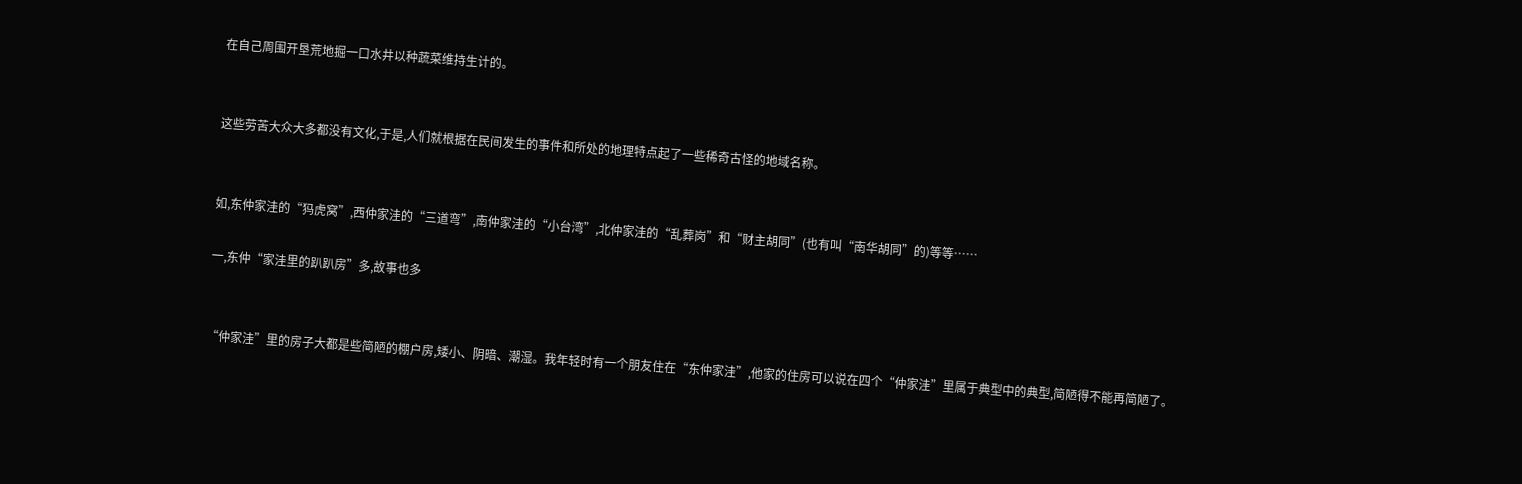在自己周围开垦荒地掘一口水井以种蔬菜维持生计的。


这些劳苦大众大多都没有文化,于是,人们就根据在民间发生的事件和所处的地理特点起了一些稀奇古怪的地域名称。


如,东仲家洼的“犸虎窝”,西仲家洼的“三道弯”,南仲家洼的“小台湾”,北仲家洼的“乱葬岗”和“财主胡同”(也有叫“南华胡同”的)等等……

一,东仲“家洼里的趴趴房”多,故事也多


“仲家洼”里的房子大都是些简陋的棚户房,矮小、阴暗、潮湿。我年轻时有一个朋友住在“东仲家洼”,他家的住房可以说在四个“仲家洼”里属于典型中的典型,简陋得不能再简陋了。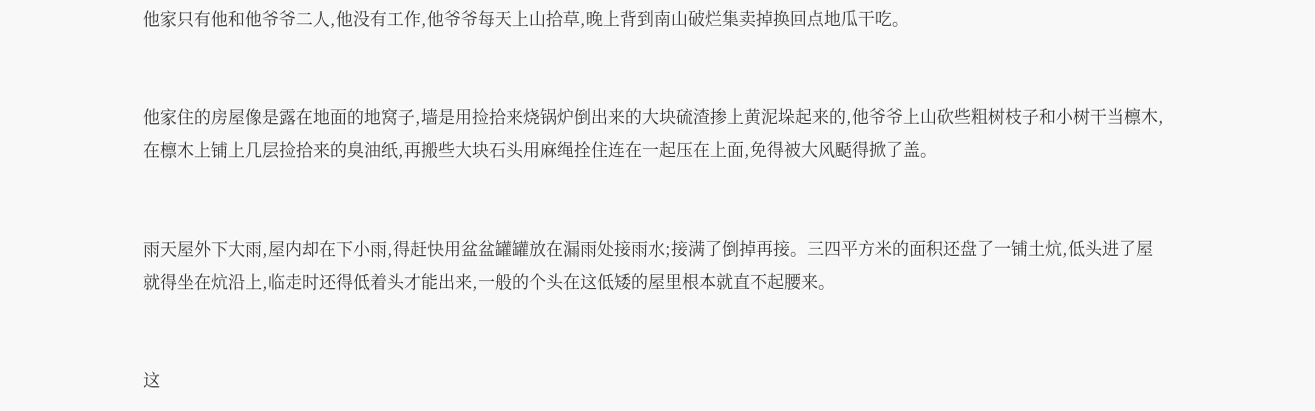他家只有他和他爷爷二人,他没有工作,他爷爷每天上山拾草,晚上背到南山破烂集卖掉换回点地瓜干吃。


他家住的房屋像是露在地面的地窝子,墙是用捡拾来烧锅炉倒出来的大块硫渣掺上黄泥垛起来的,他爷爷上山砍些粗树枝子和小树干当檩木,在檩木上铺上几层捡拾来的臭油纸,再搬些大块石头用麻绳拴住连在一起压在上面,免得被大风颳得掀了盖。


雨天屋外下大雨,屋内却在下小雨,得赶快用盆盆罐罐放在漏雨处接雨水;接满了倒掉再接。三四平方米的面积还盘了一铺土炕,低头进了屋就得坐在炕沿上,临走时还得低着头才能出来,一般的个头在这低矮的屋里根本就直不起腰来。


这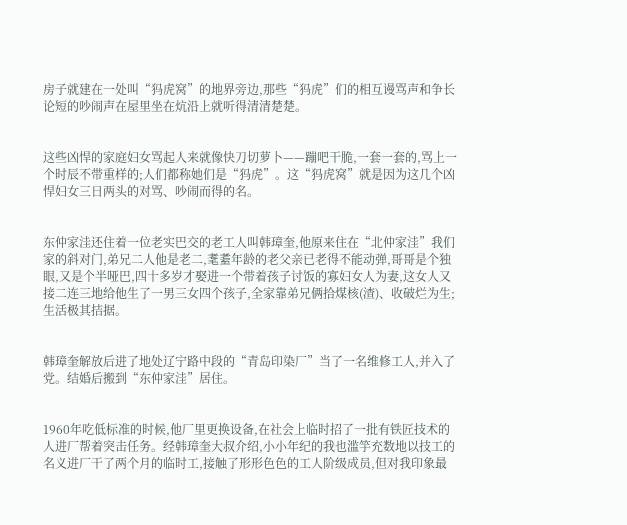房子就建在一处叫“犸虎窝”的地界旁边,那些“犸虎”们的相互谩骂声和争长论短的吵闹声在屋里坐在炕沿上就听得清清楚楚。


这些凶悍的家庭妇女骂起人来就像快刀切萝卜——蹦吧干脆,一套一套的,骂上一个时辰不带重样的;人们都称她们是“犸虎”。这“犸虎窝”就是因为这几个凶悍妇女三日两头的对骂、吵闹而得的名。


东仲家洼还住着一位老实巴交的老工人叫韩璋奎,他原来住在“北仲家洼”我们家的斜对门,弟兄二人他是老二,耄耋年龄的老父亲已老得不能动弹,哥哥是个独眼,又是个半哑巴,四十多岁才娶进一个带着孩子讨饭的寡妇女人为妻,这女人又接二连三地给他生了一男三女四个孩子,全家靠弟兄俩拾煤核(渣)、收破烂为生;生活极其拮据。


韩璋奎解放后进了地处辽宁路中段的“青岛印染厂”当了一名维修工人,并入了党。结婚后搬到“东仲家洼”居住。


1960年吃低标准的时候,他厂里更换设备,在社会上临时招了一批有铁匠技术的人进厂帮着突击任务。经韩璋奎大叔介绍,小小年纪的我也滥竽充数地以技工的名义进厂干了两个月的临时工,接触了形形色色的工人阶级成员,但对我印象最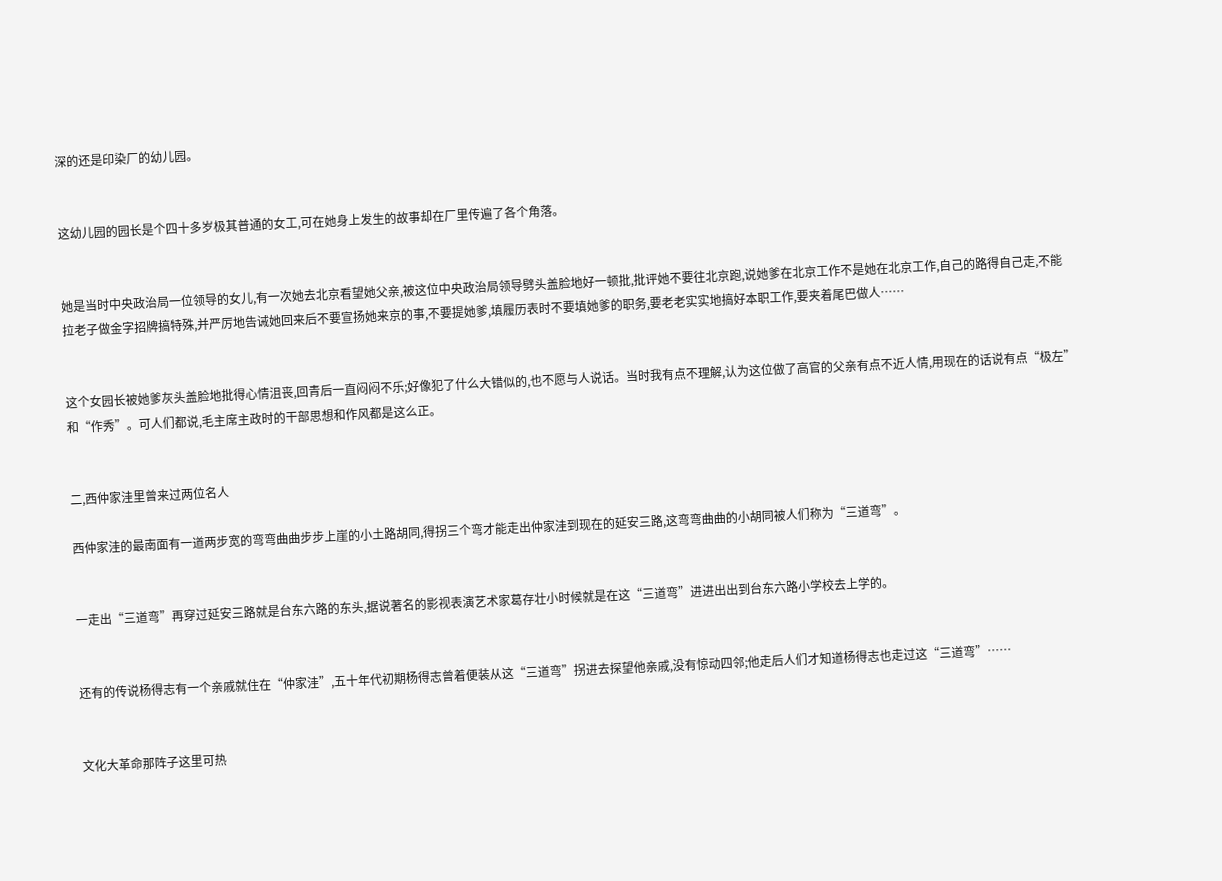深的还是印染厂的幼儿园。


这幼儿园的园长是个四十多岁极其普通的女工,可在她身上发生的故事却在厂里传遍了各个角落。


她是当时中央政治局一位领导的女儿,有一次她去北京看望她父亲,被这位中央政治局领导劈头盖脸地好一顿批,批评她不要往北京跑,说她爹在北京工作不是她在北京工作,自己的路得自己走,不能拉老子做金字招牌搞特殊,并严厉地告诫她回来后不要宣扬她来京的事,不要提她爹,填履历表时不要填她爹的职务,要老老实实地搞好本职工作,要夹着尾巴做人……


这个女园长被她爹灰头盖脸地批得心情沮丧,回青后一直闷闷不乐;好像犯了什么大错似的,也不愿与人说话。当时我有点不理解,认为这位做了高官的父亲有点不近人情,用现在的话说有点“极左”和“作秀”。可人们都说,毛主席主政时的干部思想和作风都是这么正。


二,西仲家洼里曾来过两位名人

西仲家洼的最南面有一道两步宽的弯弯曲曲步步上崖的小土路胡同,得拐三个弯才能走出仲家洼到现在的延安三路,这弯弯曲曲的小胡同被人们称为“三道弯”。


一走出“三道弯”再穿过延安三路就是台东六路的东头,据说著名的影视表演艺术家葛存壮小时候就是在这“三道弯”进进出出到台东六路小学校去上学的。


还有的传说杨得志有一个亲戚就住在“仲家洼”,五十年代初期杨得志曾着便装从这“三道弯”拐进去探望他亲戚,没有惊动四邻;他走后人们才知道杨得志也走过这“三道弯”……


文化大革命那阵子这里可热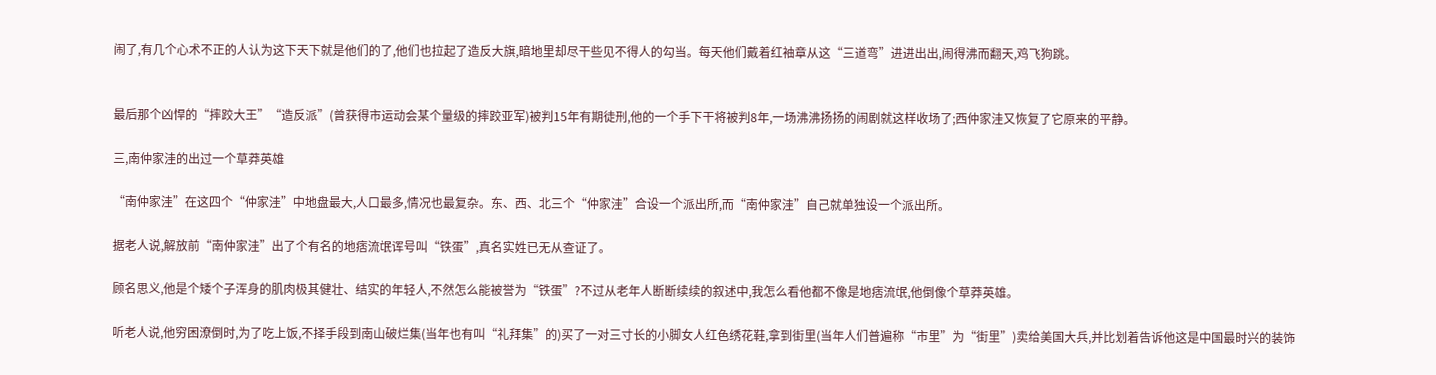闹了,有几个心术不正的人认为这下天下就是他们的了,他们也拉起了造反大旗,暗地里却尽干些见不得人的勾当。每天他们戴着红袖章从这“三道弯”进进出出,闹得沸而翻天,鸡飞狗跳。


最后那个凶悍的“摔跤大王”“造反派”(曾获得市运动会某个量级的摔跤亚军)被判15年有期徒刑,他的一个手下干将被判8年,一场沸沸扬扬的闹剧就这样收场了;西仲家洼又恢复了它原来的平静。

三,南仲家洼的出过一个草莽英雄

“南仲家洼”在这四个“仲家洼”中地盘最大,人口最多,情况也最复杂。东、西、北三个“仲家洼”合设一个派出所,而“南仲家洼”自己就单独设一个派出所。

据老人说,解放前“南仲家洼”出了个有名的地痞流氓诨号叫“铁蛋”,真名实姓已无从查证了。

顾名思义,他是个矮个子浑身的肌肉极其健壮、结实的年轻人,不然怎么能被誉为“铁蛋”?不过从老年人断断续续的叙述中,我怎么看他都不像是地痞流氓,他倒像个草莽英雄。

听老人说,他穷困潦倒时,为了吃上饭,不择手段到南山破烂集(当年也有叫“礼拜集”的)买了一对三寸长的小脚女人红色绣花鞋,拿到街里(当年人们普遍称“市里”为“街里”)卖给美国大兵,并比划着告诉他这是中国最时兴的装饰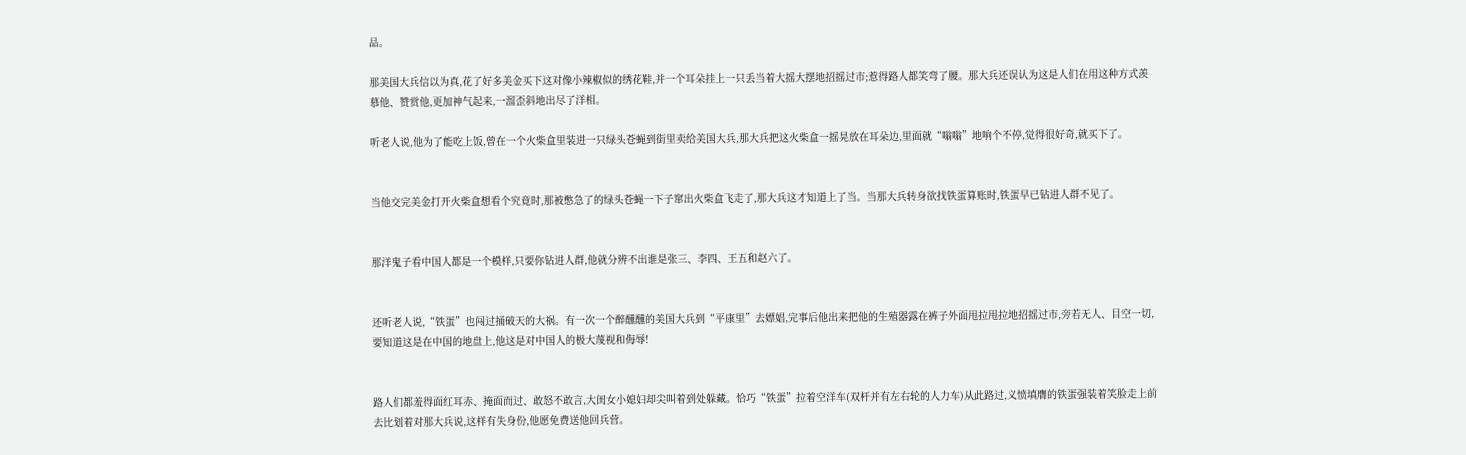品。

那美国大兵信以为真,花了好多美金买下这对像小辣椒似的绣花鞋,并一个耳朵挂上一只丢当着大摇大摆地招摇过市;惹得路人都笑弯了腰。那大兵还误认为这是人们在用这种方式羡慕他、赞赏他,更加神气起来,一溜歪斜地出尽了洋相。

听老人说,他为了能吃上饭,曾在一个火柴盒里装进一只绿头苍蝇到街里卖给美国大兵,那大兵把这火柴盒一摇晃放在耳朵边,里面就“嗡嗡”地响个不停,觉得很好奇,就买下了。


当他交完美金打开火柴盒想看个究竟时,那被憋急了的绿头苍蝇一下子窜出火柴盒飞走了,那大兵这才知道上了当。当那大兵转身欲找铁蛋算账时,铁蛋早已钻进人群不见了。


那洋鬼子看中国人都是一个模样,只要你钻进人群,他就分辨不出谁是张三、李四、王五和赵六了。


还听老人说,“铁蛋”也闯过捅破天的大祸。有一次一个醉醺醺的美国大兵到“平康里”去嫖娼,完事后他出来把他的生殖器露在裤子外面甩拉甩拉地招摇过市,旁若无人、目空一切,要知道这是在中国的地盘上,他这是对中国人的极大蔑视和侮辱!


路人们都羞得面红耳赤、掩面而过、敢怒不敢言,大闺女小媳妇却尖叫着到处躲藏。恰巧“铁蛋”拉着空洋车(双杆并有左右轮的人力车)从此路过,义愤填膺的铁蛋强装着笑脸走上前去比划着对那大兵说,这样有失身份,他愿免费送他回兵营。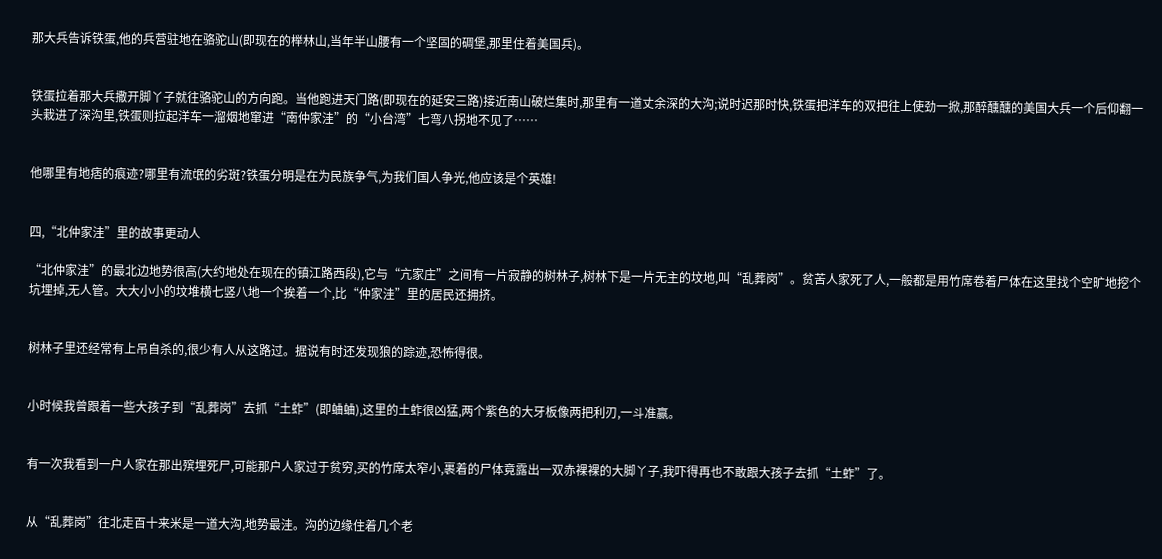那大兵告诉铁蛋,他的兵营驻地在骆驼山(即现在的榉林山,当年半山腰有一个坚固的碉堡,那里住着美国兵)。


铁蛋拉着那大兵撒开脚丫子就往骆驼山的方向跑。当他跑进天门路(即现在的延安三路)接近南山破烂集时,那里有一道丈余深的大沟;说时迟那时快,铁蛋把洋车的双把往上使劲一掀,那醉醺醺的美国大兵一个后仰翻一头栽进了深沟里,铁蛋则拉起洋车一溜烟地窜进“南仲家洼”的“小台湾”七弯八拐地不见了……


他哪里有地痞的痕迹?哪里有流氓的劣斑?铁蛋分明是在为民族争气,为我们国人争光,他应该是个英雄!


四,“北仲家洼”里的故事更动人

“北仲家洼”的最北边地势很高(大约地处在现在的镇江路西段),它与“亢家庄”之间有一片寂静的树林子,树林下是一片无主的坟地,叫“乱葬岗”。贫苦人家死了人,一般都是用竹席卷着尸体在这里找个空旷地挖个坑埋掉,无人管。大大小小的坟堆横七竖八地一个挨着一个,比“仲家洼”里的居民还拥挤。


树林子里还经常有上吊自杀的,很少有人从这路过。据说有时还发现狼的踪迹,恐怖得很。


小时候我曾跟着一些大孩子到“乱葬岗”去抓“土蚱”(即蛐蛐),这里的土蚱很凶猛,两个紫色的大牙板像两把利刃,一斗准赢。


有一次我看到一户人家在那出殡埋死尸,可能那户人家过于贫穷,买的竹席太窄小,裹着的尸体竟露出一双赤裸裸的大脚丫子,我吓得再也不敢跟大孩子去抓“土蚱”了。


从“乱葬岗”往北走百十来米是一道大沟,地势最洼。沟的边缘住着几个老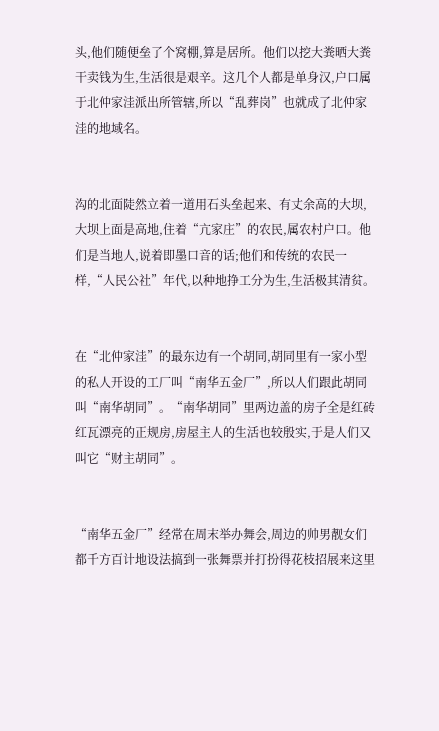头,他们随便垒了个窝棚,算是居所。他们以挖大粪晒大粪干卖钱为生,生活很是艰辛。这几个人都是单身汉,户口属于北仲家洼派出所管辖,所以“乱葬岗”也就成了北仲家洼的地域名。


沟的北面陡然立着一道用石头垒起来、有丈余高的大坝,大坝上面是高地,住着“亢家庄”的农民,属农村户口。他们是当地人,说着即墨口音的话;他们和传统的农民一样,“人民公社”年代,以种地挣工分为生,生活极其清贫。


在“北仲家洼”的最东边有一个胡同,胡同里有一家小型的私人开设的工厂叫“南华五金厂”,所以人们跟此胡同叫“南华胡同”。“南华胡同”里两边盖的房子全是红砖红瓦漂亮的正规房,房屋主人的生活也较殷实,于是人们又叫它“财主胡同”。


“南华五金厂”经常在周末举办舞会,周边的帅男靓女们都千方百计地设法搞到一张舞票并打扮得花枝招展来这里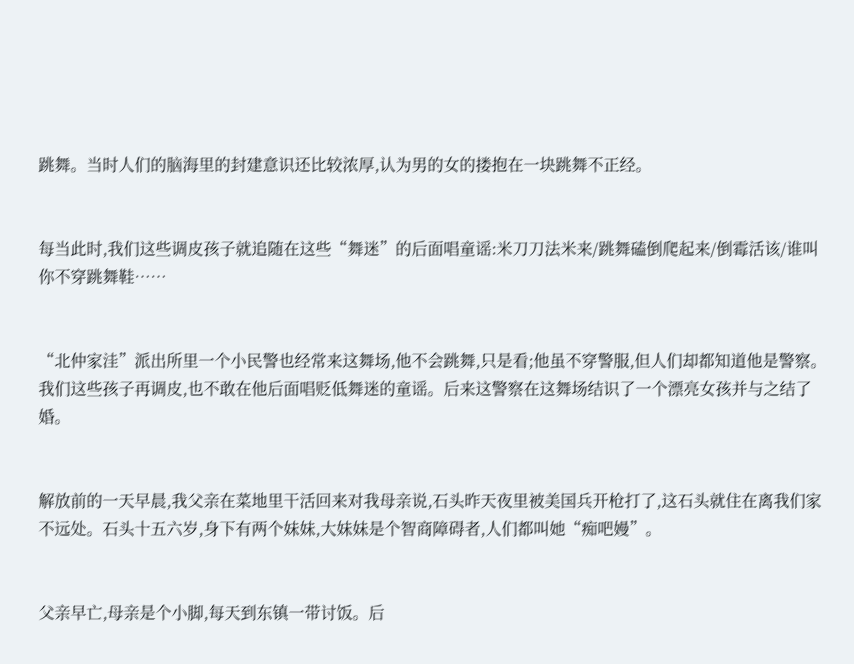跳舞。当时人们的脑海里的封建意识还比较浓厚,认为男的女的搂抱在一块跳舞不正经。


每当此时,我们这些调皮孩子就追随在这些“舞迷”的后面唱童谣:米刀刀法米来/跳舞磕倒爬起来/倒霉活该/谁叫你不穿跳舞鞋……


“北仲家洼”派出所里一个小民警也经常来这舞场,他不会跳舞,只是看;他虽不穿警服,但人们却都知道他是警察。我们这些孩子再调皮,也不敢在他后面唱贬低舞迷的童谣。后来这警察在这舞场结识了一个漂亮女孩并与之结了婚。


解放前的一天早晨,我父亲在菜地里干活回来对我母亲说,石头昨天夜里被美国兵开枪打了,这石头就住在离我们家不远处。石头十五六岁,身下有两个妹妹,大妹妹是个智商障碍者,人们都叫她“痴吧嫚”。


父亲早亡,母亲是个小脚,每天到东镇一带讨饭。后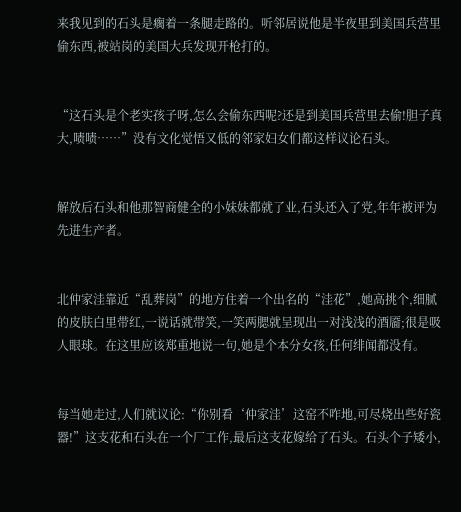来我见到的石头是瘸着一条腿走路的。听邻居说他是半夜里到美国兵营里偷东西,被站岗的美国大兵发现开枪打的。


“这石头是个老实孩子呀,怎么会偷东西呢?还是到美国兵营里去偷!胆子真大,啧啧……”没有文化觉悟又低的邻家妇女们都这样议论石头。


解放后石头和他那智商健全的小妹妹都就了业,石头还入了党,年年被评为先进生产者。


北仲家洼靠近“乱葬岗”的地方住着一个出名的“洼花”,她高挑个,细腻的皮肤白里带红,一说话就带笑,一笑两腮就呈现出一对浅浅的酒靥;很是吸人眼球。在这里应该郑重地说一句,她是个本分女孩,任何绯闻都没有。


每当她走过,人们就议论:“你别看‘仲家洼’这窑不咋地,可尽烧出些好瓷器!”这支花和石头在一个厂工作,最后这支花嫁给了石头。石头个子矮小,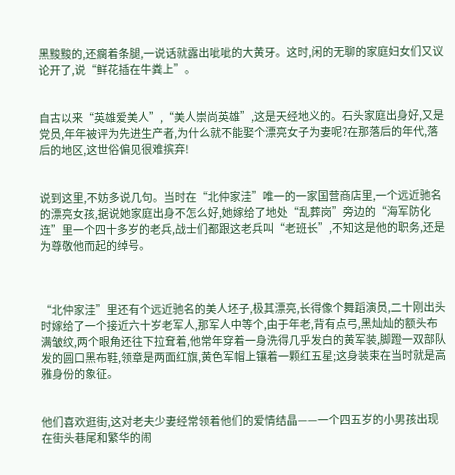黑黢黢的,还瘸着条腿,一说话就露出呲呲的大黄牙。这时,闲的无聊的家庭妇女们又议论开了,说“鲜花插在牛粪上”。


自古以来“英雄爱美人”,“美人崇尚英雄”,这是天经地义的。石头家庭出身好,又是党员,年年被评为先进生产者,为什么就不能娶个漂亮女子为妻呢?在那落后的年代,落后的地区,这世俗偏见很难摈弃!


说到这里,不妨多说几句。当时在“北仲家洼”唯一的一家国营商店里,一个远近驰名的漂亮女孩,据说她家庭出身不怎么好,她嫁给了地处“乱葬岗”旁边的“海军防化连”里一个四十多岁的老兵,战士们都跟这老兵叫“老班长”,不知这是他的职务,还是为尊敬他而起的绰号。



“北仲家洼”里还有个远近驰名的美人坯子,极其漂亮,长得像个舞蹈演员,二十刚出头时嫁给了一个接近六十岁老军人,那军人中等个,由于年老,背有点弓,黑灿灿的额头布满皱纹,两个眼角还往下拉耷着,他常年穿着一身洗得几乎发白的黄军装,脚蹬一双部队发的圆口黑布鞋,领章是两面红旗,黄色军帽上镶着一颗红五星;这身装束在当时就是高雅身份的象征。


他们喜欢逛街,这对老夫少妻经常领着他们的爱情结晶——一个四五岁的小男孩出现在街头巷尾和繁华的闹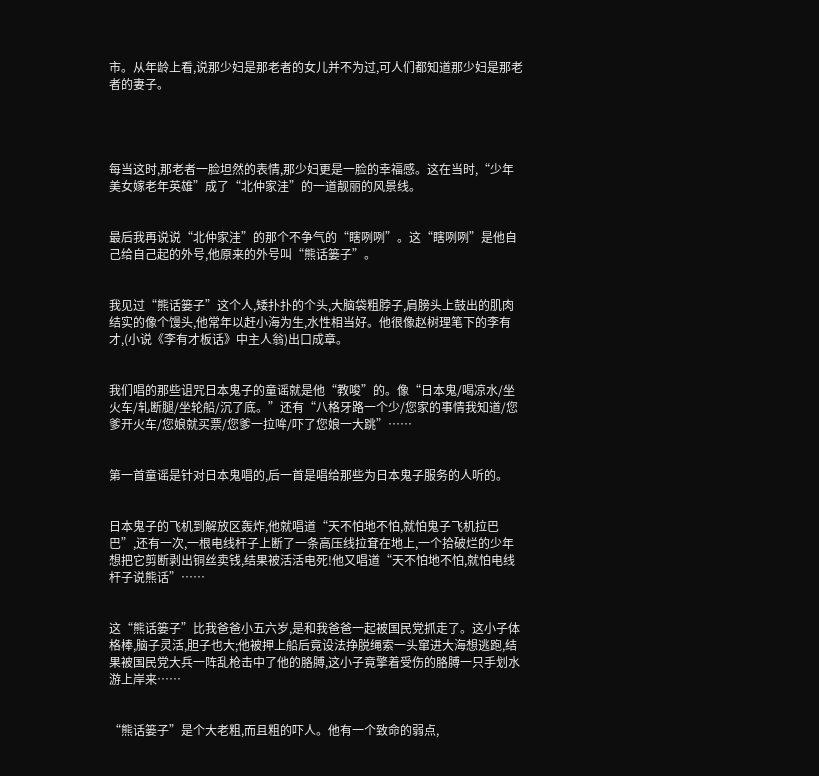市。从年龄上看,说那少妇是那老者的女儿并不为过,可人们都知道那少妇是那老者的妻子。




每当这时,那老者一脸坦然的表情,那少妇更是一脸的幸福感。这在当时,“少年美女嫁老年英雄”成了“北仲家洼”的一道靓丽的风景线。


最后我再说说“北仲家洼”的那个不争气的“瞎咧咧”。这“瞎咧咧”是他自己给自己起的外号,他原来的外号叫“熊话篓子”。


我见过“熊话篓子”这个人,矮扑扑的个头,大脑袋粗脖子,肩膀头上鼓出的肌肉结实的像个馒头,他常年以赶小海为生,水性相当好。他很像赵树理笔下的李有才,(小说《李有才板话》中主人翁)出口成章。


我们唱的那些诅咒日本鬼子的童谣就是他“教唆”的。像“日本鬼/喝凉水/坐火车/轧断腿/坐轮船/沉了底。”还有“八格牙路一个少/您家的事情我知道/您爹开火车/您娘就买票/您爹一拉哞/吓了您娘一大跳”……


第一首童谣是针对日本鬼唱的,后一首是唱给那些为日本鬼子服务的人听的。


日本鬼子的飞机到解放区轰炸,他就唱道“天不怕地不怕,就怕鬼子飞机拉巴巴”,还有一次,一根电线杆子上断了一条高压线拉耷在地上,一个拾破烂的少年想把它剪断剥出铜丝卖钱,结果被活活电死!他又唱道“天不怕地不怕,就怕电线杆子说熊话”……


这“熊话篓子”比我爸爸小五六岁,是和我爸爸一起被国民党抓走了。这小子体格棒,脑子灵活,胆子也大;他被押上船后竟设法挣脱绳索一头窜进大海想逃跑,结果被国民党大兵一阵乱枪击中了他的胳膊,这小子竟擎着受伤的胳膊一只手划水游上岸来……


“熊话篓子”是个大老粗,而且粗的吓人。他有一个致命的弱点,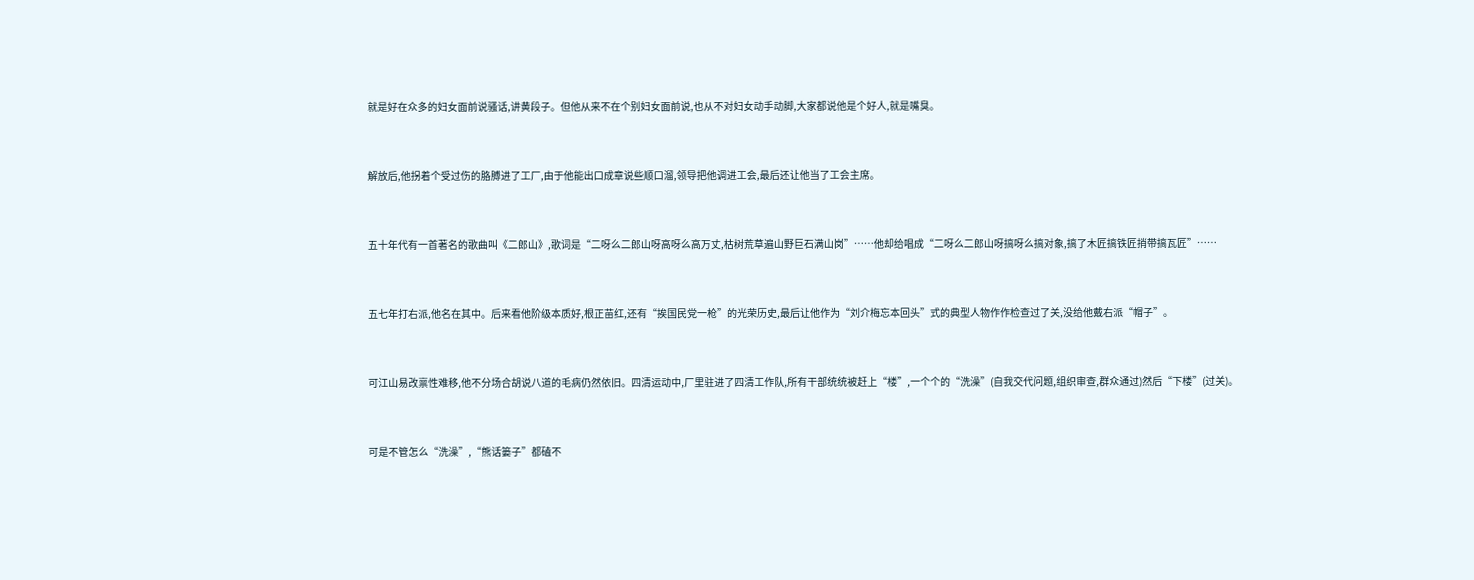就是好在众多的妇女面前说骚话,讲黄段子。但他从来不在个别妇女面前说,也从不对妇女动手动脚,大家都说他是个好人,就是嘴臭。


解放后,他拐着个受过伤的胳膊进了工厂,由于他能出口成章说些顺口溜,领导把他调进工会,最后还让他当了工会主席。


五十年代有一首著名的歌曲叫《二郎山》,歌词是“二呀么二郎山呀高呀么高万丈,枯树荒草遍山野巨石满山岗”……他却给唱成“二呀么二郎山呀搞呀么搞对象,搞了木匠搞铁匠捎带搞瓦匠”……


五七年打右派,他名在其中。后来看他阶级本质好,根正苗红,还有“挨国民党一枪”的光荣历史,最后让他作为“刘介梅忘本回头”式的典型人物作作检查过了关,没给他戴右派“帽子”。


可江山易改禀性难移,他不分场合胡说八道的毛病仍然依旧。四清运动中,厂里驻进了四清工作队,所有干部统统被赶上“楼”,一个个的“洗澡”(自我交代问题,组织审查,群众通过)然后“下楼”(过关)。


可是不管怎么“洗澡”,“熊话篓子”都磕不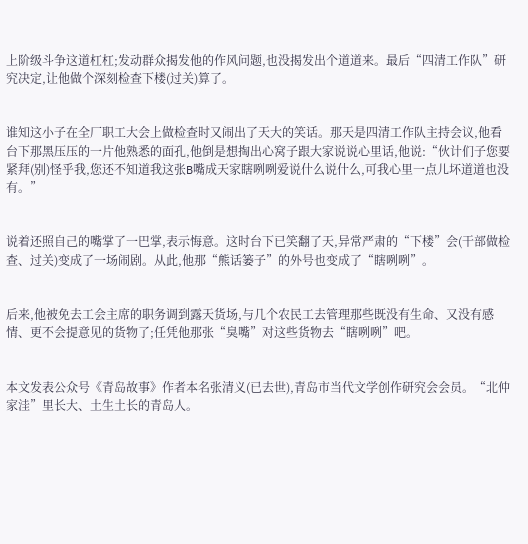上阶级斗争这道杠杠;发动群众揭发他的作风问题,也没揭发出个道道来。最后“四清工作队”研究决定,让他做个深刻检查下楼(过关)算了。


谁知这小子在全厂职工大会上做检查时又闹出了天大的笑话。那天是四清工作队主持会议,他看台下那黑压压的一片他熟悉的面孔,他倒是想掏出心窝子跟大家说说心里话,他说:“伙计们子您要紧拜(别)怪乎我,您还不知道我这张B嘴成天家瞎咧咧爱说什么说什么,可我心里一点儿坏道道也没有。”


说着还照自己的嘴掌了一巴掌,表示悔意。这时台下已笑翻了天,异常严肃的“下楼”会(干部做检查、过关)变成了一场闹剧。从此,他那“熊话篓子”的外号也变成了“瞎咧咧”。


后来,他被免去工会主席的职务调到露天货场,与几个农民工去管理那些既没有生命、又没有感情、更不会提意见的货物了;任凭他那张“臭嘴”对这些货物去“瞎咧咧”吧。


本文发表公众号《青岛故事》作者本名张清义(已去世),青岛市当代文学创作研究会会员。“北仲家洼”里长大、土生土长的青岛人。